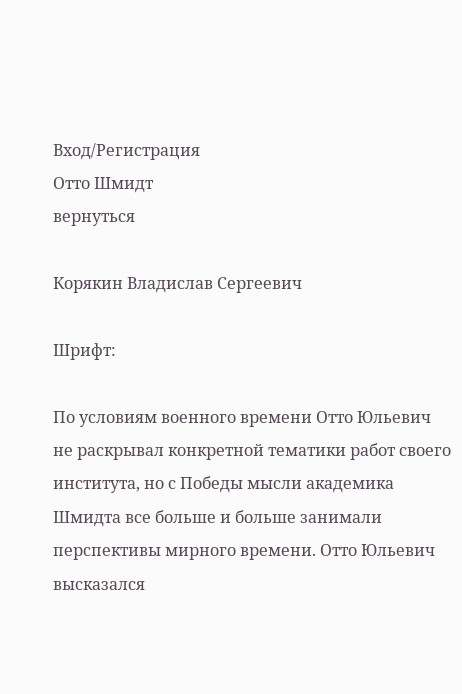Вход/Регистрация
Отто Шмидт
вернуться

Корякин Владислав Сергеевич

Шрифт:

По условиям военного времени Отто Юльевич не раскрывал конкретной тематики работ своего института, но с Победы мысли академика Шмидта все больше и больше занимали перспективы мирного времени. Отто Юльевич высказался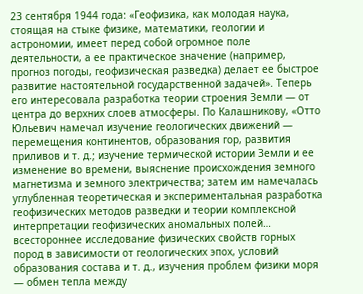23 сентября 1944 года: «Геофизика, как молодая наука, стоящая на стыке физике, математики, геологии и астрономии, имеет перед собой огромное поле деятельности, а ее практическое значение (например, прогноз погоды, геофизическая разведка) делает ее быстрое развитие настоятельной государственной задачей». Теперь его интересовала разработка теории строения Земли — от центра до верхних слоев атмосферы. По Калашникову, «Отто Юльевич намечал изучение геологических движений — перемещения континентов, образования гор, развития приливов и т. д.; изучение термической истории Земли и ее изменение во времени, выяснение происхождения земного магнетизма и земного электричества; затем им намечалась углубленная теоретическая и экспериментальная разработка геофизических методов разведки и теории комплексной интерпретации геофизических аномальных полей… всестороннее исследование физических свойств горных пород в зависимости от геологических эпох, условий образования состава и т. д., изучения проблем физики моря — обмен тепла между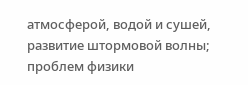атмосферой, водой и сушей, развитие штормовой волны; проблем физики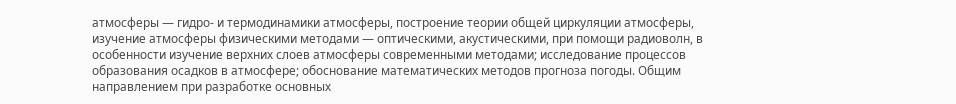атмосферы — гидро- и термодинамики атмосферы, построение теории общей циркуляции атмосферы, изучение атмосферы физическими методами — оптическими, акустическими, при помощи радиоволн, в особенности изучение верхних слоев атмосферы современными методами; исследование процессов образования осадков в атмосфере; обоснование математических методов прогноза погоды. Общим направлением при разработке основных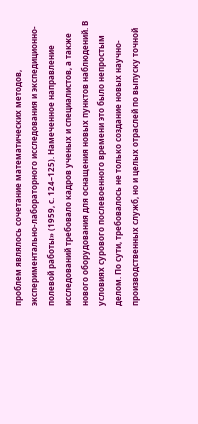проблем являлось сочетание математических методов, экспериментально-лабораторного исследования и экспедиционно-полевой работы» (1959, с. 124–125). Намеченное направление исследований требовало кадров ученых и специалистов, а также нового оборудования для оснащения новых пунктов наблюдений. В условиях сурового послевоенного времени это было непростым делом. По сути, требовалось не только создание новых научно-производственных служб, но и целых отраслей по выпуску точной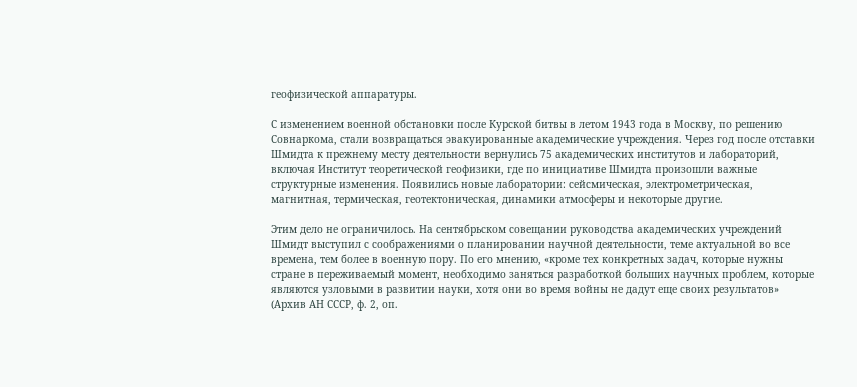геофизической аппаратуры.

С изменением военной обстановки после Курской битвы в летом 1943 года в Москву, по решению Совнаркома, стали возвращаться эвакуированные академические учреждения. Через год после отставки Шмидта к прежнему месту деятельности вернулись 75 академических институтов и лабораторий, включая Институт теоретической геофизики, где по инициативе Шмидта произошли важные структурные изменения. Появились новые лаборатории: сейсмическая, электрометрическая, магнитная, термическая, геотектоническая, динамики атмосферы и некоторые другие.

Этим дело не ограничилось. На сентябрьском совещании руководства академических учреждений Шмидт выступил с соображениями о планировании научной деятельности, теме актуальной во все времена, тем более в военную пору. По его мнению, «кроме тех конкретных задач, которые нужны стране в переживаемый момент, необходимо заняться разработкой больших научных проблем, которые являются узловыми в развитии науки, хотя они во время войны не дадут еще своих результатов» (Архив АН СССР, ф. 2, оп.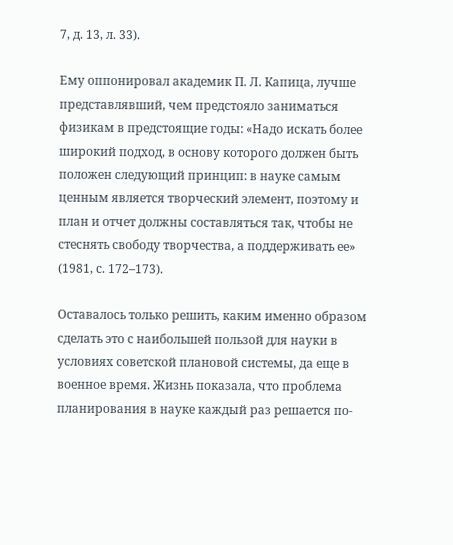7, д. 13, л. 33).

Ему оппонировал академик П. Л. Капица, лучше представлявший, чем предстояло заниматься физикам в предстоящие годы: «Надо искать более широкий подход, в основу которого должен быть положен следующий принцип: в науке самым ценным является творческий элемент, поэтому и план и отчет должны составляться так, чтобы не стеснять свободу творчества, а поддерживать ее» (1981, с. 172–173).

Оставалось только решить, каким именно образом сделать это с наибольшей пользой для науки в условиях советской плановой системы, да еще в военное время. Жизнь показала, что проблема планирования в науке каждый раз решается по-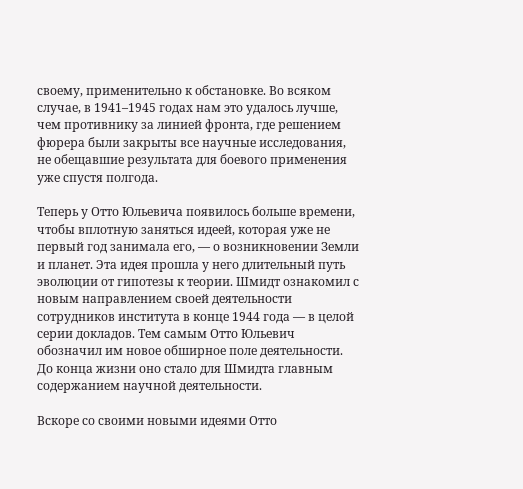своему, применительно к обстановке. Во всяком случае, в 1941–1945 годах нам это удалось лучше, чем противнику за линией фронта, где решением фюрера были закрыты все научные исследования, не обещавшие результата для боевого применения уже спустя полгода.

Теперь у Отто Юльевича появилось больше времени, чтобы вплотную заняться идеей, которая уже не первый год занимала его, — о возникновении Земли и планет. Эта идея прошла у него длительный путь эволюции от гипотезы к теории. Шмидт ознакомил с новым направлением своей деятельности сотрудников института в конце 1944 года — в целой серии докладов. Тем самым Отто Юльевич обозначил им новое обширное поле деятельности. До конца жизни оно стало для Шмидта главным содержанием научной деятельности.

Вскоре со своими новыми идеями Отто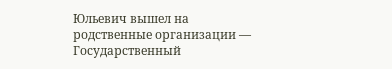Юльевич вышел на родственные организации — Государственный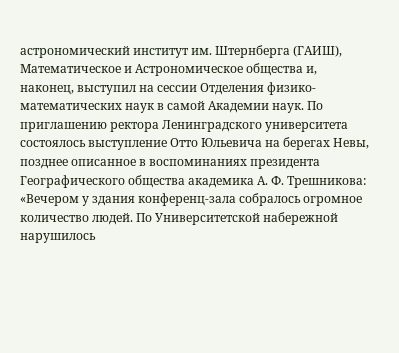астрономический институт им. Штернберга (ГАИШ), Математическое и Астрономическое общества и, наконец, выступил на сессии Отделения физико-математических наук в самой Академии наук. По приглашению ректора Ленинградского университета состоялось выступление Отто Юльевича на берегах Невы, позднее описанное в воспоминаниях президента Географического общества академика А. Ф. Трешникова: «Вечером у здания конференц-зала собралось огромное количество людей. По Университетской набережной нарушилось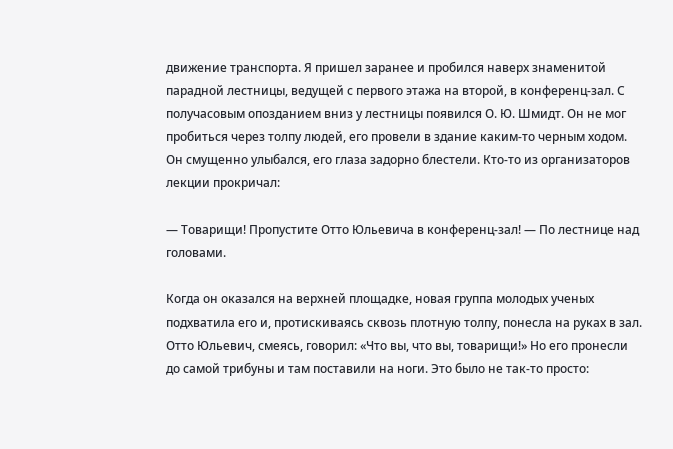движение транспорта. Я пришел заранее и пробился наверх знаменитой парадной лестницы, ведущей с первого этажа на второй, в конференц-зал. С получасовым опозданием вниз у лестницы появился О. Ю. Шмидт. Он не мог пробиться через толпу людей, его провели в здание каким-то черным ходом. Он смущенно улыбался, его глаза задорно блестели. Кто-то из организаторов лекции прокричал:

— Товарищи! Пропустите Отто Юльевича в конференц-зал! — По лестнице над головами.

Когда он оказался на верхней площадке, новая группа молодых ученых подхватила его и, протискиваясь сквозь плотную толпу, понесла на руках в зал. Отто Юльевич, смеясь, говорил: «Что вы, что вы, товарищи!» Но его пронесли до самой трибуны и там поставили на ноги. Это было не так-то просто: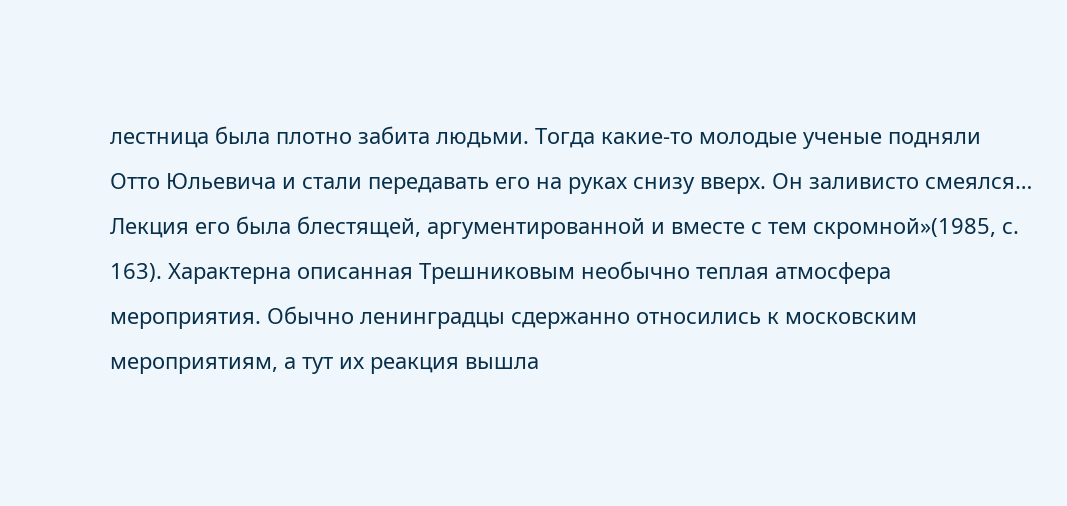лестница была плотно забита людьми. Тогда какие-то молодые ученые подняли Отто Юльевича и стали передавать его на руках снизу вверх. Он заливисто смеялся… Лекция его была блестящей, аргументированной и вместе с тем скромной»(1985, с. 163). Характерна описанная Трешниковым необычно теплая атмосфера мероприятия. Обычно ленинградцы сдержанно относились к московским мероприятиям, а тут их реакция вышла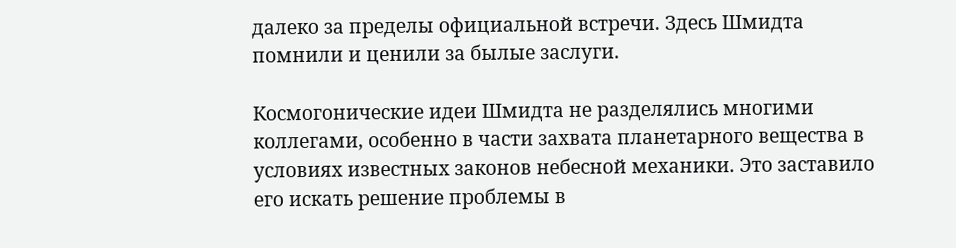далеко за пределы официальной встречи. Здесь Шмидта помнили и ценили за былые заслуги.

Космогонические идеи Шмидта не разделялись многими коллегами, особенно в части захвата планетарного вещества в условиях известных законов небесной механики. Это заставило его искать решение проблемы в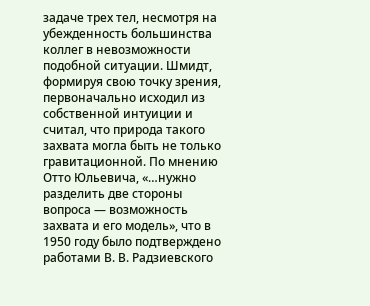задаче трех тел, несмотря на убежденность большинства коллег в невозможности подобной ситуации. Шмидт, формируя свою точку зрения, первоначально исходил из собственной интуиции и считал, что природа такого захвата могла быть не только гравитационной. По мнению Отто Юльевича, «…нужно разделить две стороны вопроса — возможность захвата и его модель», что в 1950 году было подтверждено работами В. В. Радзиевского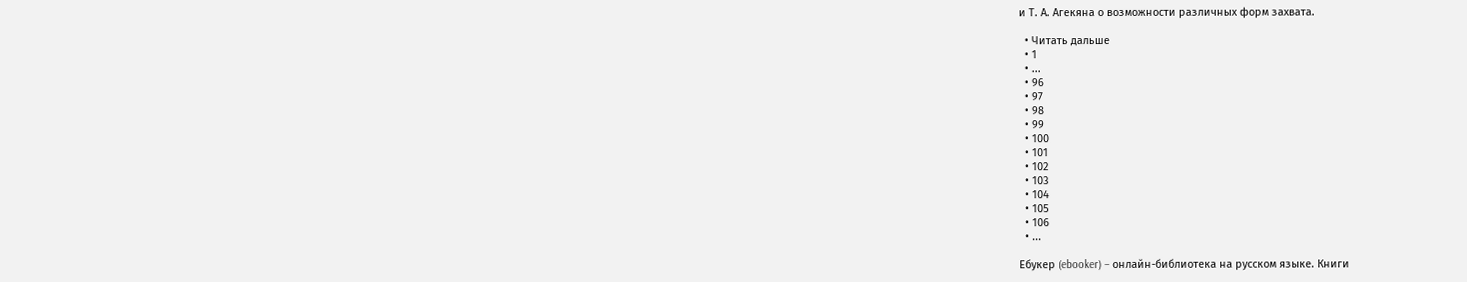и Т. А. Агекяна о возможности различных форм захвата.

  • Читать дальше
  • 1
  • ...
  • 96
  • 97
  • 98
  • 99
  • 100
  • 101
  • 102
  • 103
  • 104
  • 105
  • 106
  • ...

Ебукер (ebooker) – онлайн-библиотека на русском языке. Книги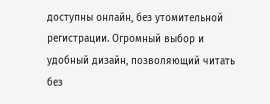доступны онлайн, без утомительной регистрации. Огромный выбор и удобный дизайн, позволяющий читать без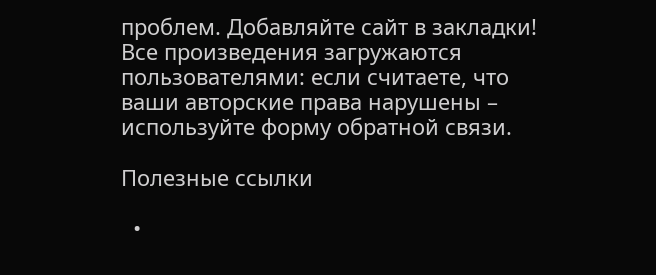проблем. Добавляйте сайт в закладки! Все произведения загружаются пользователями: если считаете, что ваши авторские права нарушены – используйте форму обратной связи.

Полезные ссылки

  •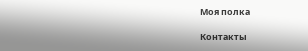Моя полка

Контакты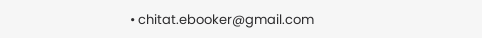• chitat.ebooker@gmail.com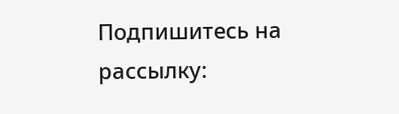Подпишитесь на рассылку: